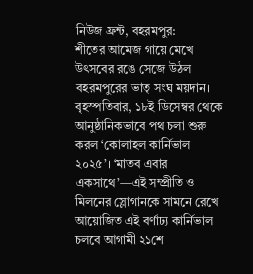নিউজ ফ্রন্ট, বহরমপুর:
শীতের আমেজ গায়ে মেখে উৎসবের রঙে সেজে উঠল বহরমপুরের ভাতৃ সংঘ ময়দান। বৃহস্পতিবার, ১৮ই ডিসেম্বর থেকে আনুষ্ঠানিকভাবে পথ চলা শুরু করল ‘কোলাহল কার্নিভাল ২০২৫’। ‘মাতব এবার একসাথে’—এই সম্প্রীতি ও মিলনের স্লোগানকে সামনে রেখে আয়োজিত এই বর্ণাঢ্য কার্নিভাল চলবে আগামী ২১শে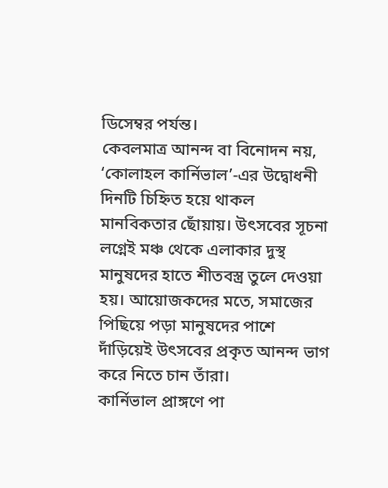ডিসেম্বর পর্যন্ত।
কেবলমাত্র আনন্দ বা বিনোদন নয়, ‘কোলাহল কার্নিভাল’-এর উদ্বোধনী দিনটি চিহ্নিত হয়ে থাকল মানবিকতার ছোঁয়ায়। উৎসবের সূচনা লগ্নেই মঞ্চ থেকে এলাকার দুস্থ মানুষদের হাতে শীতবস্ত্র তুলে দেওয়া হয়। আয়োজকদের মতে, সমাজের পিছিয়ে পড়া মানুষদের পাশে দাঁড়িয়েই উৎসবের প্রকৃত আনন্দ ভাগ করে নিতে চান তাঁরা।
কার্নিভাল প্রাঙ্গণে পা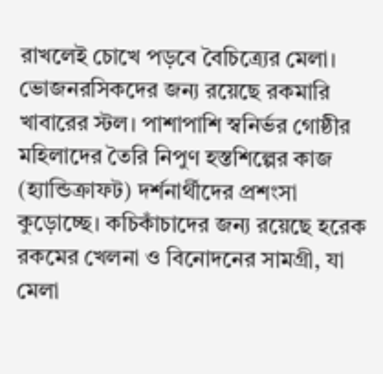রাখলেই চোখে পড়বে বৈচিত্র্যের মেলা। ভোজনরসিকদের জন্য রয়েছে রকমারি খাবারের স্টল। পাশাপাশি স্বনির্ভর গোষ্ঠীর মহিলাদের তৈরি নিপুণ হস্তশিল্পের কাজ (হ্যান্ডিক্রাফট) দর্শনার্থীদের প্রশংসা কুড়োচ্ছে। কচিকাঁচাদের জন্য রয়েছে হরেক রকমের খেলনা ও বিনোদনের সামগ্রী, যা মেলা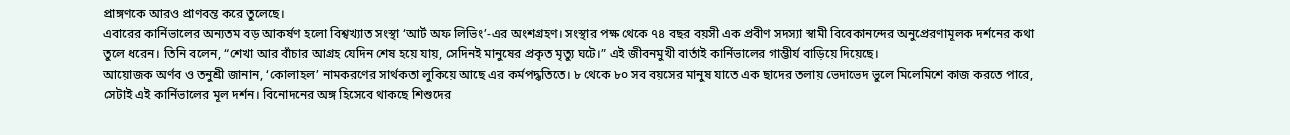প্রাঙ্গণকে আরও প্রাণবন্ত করে তুলেছে।
এবারের কার্নিভালের অন্যতম বড় আকর্ষণ হলো বিশ্বখ্যাত সংস্থা ‘আর্ট অফ লিভিং’-এর অংশগ্রহণ। সংস্থার পক্ষ থেকে ৭৪ বছর বয়সী এক প্রবীণ সদস্যা স্বামী বিবেকানন্দের অনুপ্রেরণামূলক দর্শনের কথা তুলে ধরেন। তিনি বলেন, “শেখা আর বাঁচার আগ্রহ যেদিন শেষ হয়ে যায়, সেদিনই মানুষের প্রকৃত মৃত্যু ঘটে।” এই জীবনমুখী বার্তাই কার্নিভালের গাম্ভীর্য বাড়িয়ে দিয়েছে।
আয়োজক অর্ণব ও তনুশ্রী জানান, ‘কোলাহল’ নামকরণের সার্থকতা লুকিয়ে আছে এর কর্মপদ্ধতিতে। ৮ থেকে ৮০ সব বয়সের মানুষ যাতে এক ছাদের তলায় ভেদাভেদ ভুলে মিলেমিশে কাজ করতে পারে, সেটাই এই কার্নিভালের মূল দর্শন। বিনোদনের অঙ্গ হিসেবে থাকছে শিশুদের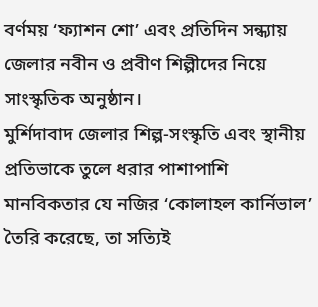বর্ণময় ‘ফ্যাশন শো’ এবং প্রতিদিন সন্ধ্যায় জেলার নবীন ও প্রবীণ শিল্পীদের নিয়ে সাংস্কৃতিক অনুষ্ঠান।
মুর্শিদাবাদ জেলার শিল্প-সংস্কৃতি এবং স্থানীয় প্রতিভাকে তুলে ধরার পাশাপাশি মানবিকতার যে নজির ‘কোলাহল কার্নিভাল’ তৈরি করেছে, তা সত্যিই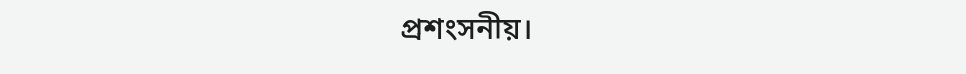প্রশংসনীয়।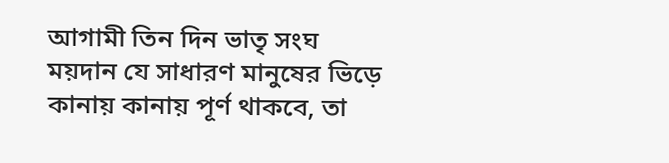আগামী তিন দিন ভাতৃ সংঘ ময়দান যে সাধারণ মানুষের ভিড়ে কানায় কানায় পূর্ণ থাকবে, তা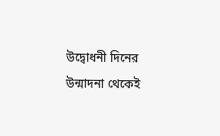উদ্বোধনী দিনের উন্মাদনা থেকেই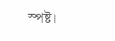স্পষ্ট।